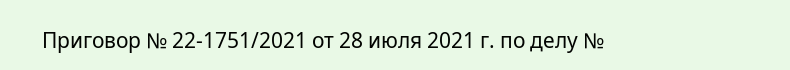Приговор № 22-1751/2021 от 28 июля 2021 г. по делу №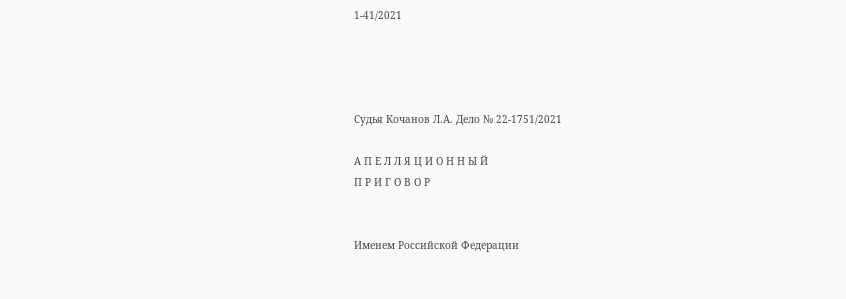1-41/2021




Судья Кочанов Л.А. Дело № 22-1751/2021

А П Е Л Л Я Ц И О Н Н Ы Й
П Р И Г О В О Р


Именем Российской Федерации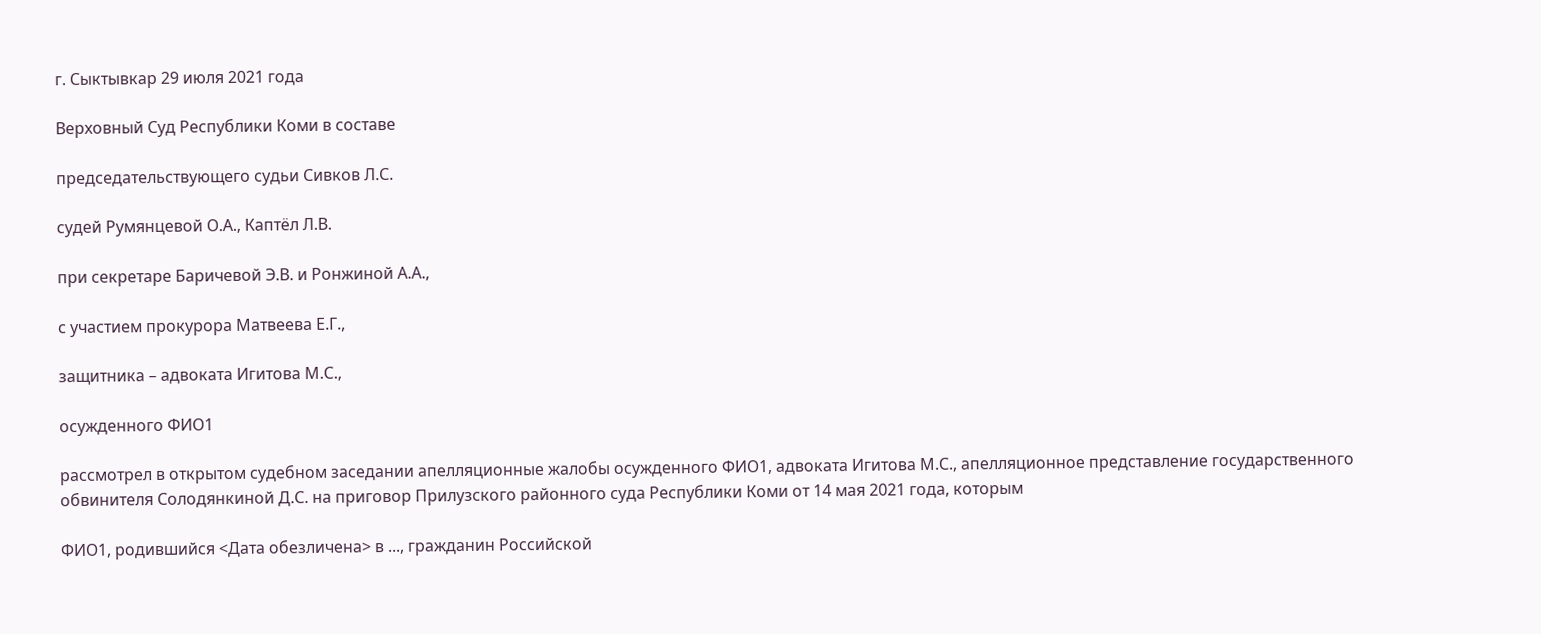г. Сыктывкар 29 июля 2021 года

Верховный Суд Республики Коми в составе

председательствующего судьи Сивков Л.С.

судей Румянцевой О.А., Каптёл Л.В.

при секретаре Баричевой Э.В. и Ронжиной А.А.,

с участием прокурора Матвеева Е.Г.,

защитника – адвоката Игитова М.С.,

осужденного ФИО1

рассмотрел в открытом судебном заседании апелляционные жалобы осужденного ФИО1, адвоката Игитова М.С., апелляционное представление государственного обвинителя Солодянкиной Д.С. на приговор Прилузского районного суда Республики Коми от 14 мая 2021 года, которым

ФИО1, родившийся <Дата обезличена> в ..., гражданин Российской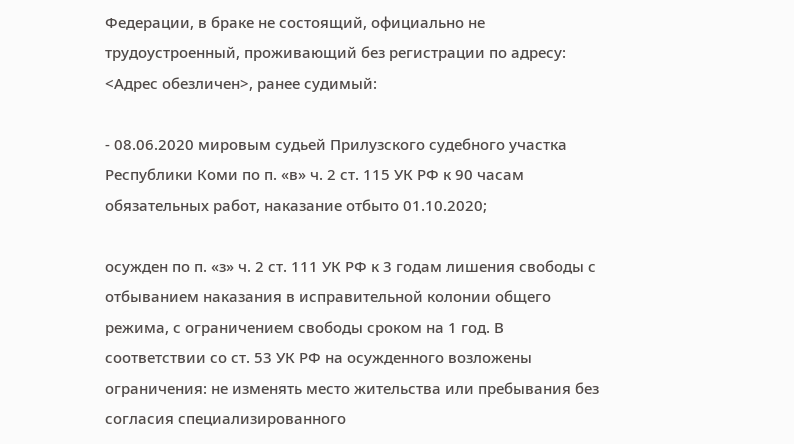Федерации, в браке не состоящий, официально не трудоустроенный, проживающий без регистрации по адресу: <Адрес обезличен>, ранее судимый:

- 08.06.2020 мировым судьей Прилузского судебного участка Республики Коми по п. «в» ч. 2 ст. 115 УК РФ к 90 часам обязательных работ, наказание отбыто 01.10.2020;

осужден по п. «з» ч. 2 ст. 111 УК РФ к 3 годам лишения свободы с отбыванием наказания в исправительной колонии общего режима, с ограничением свободы сроком на 1 год. В соответствии со ст. 53 УК РФ на осужденного возложены ограничения: не изменять место жительства или пребывания без согласия специализированного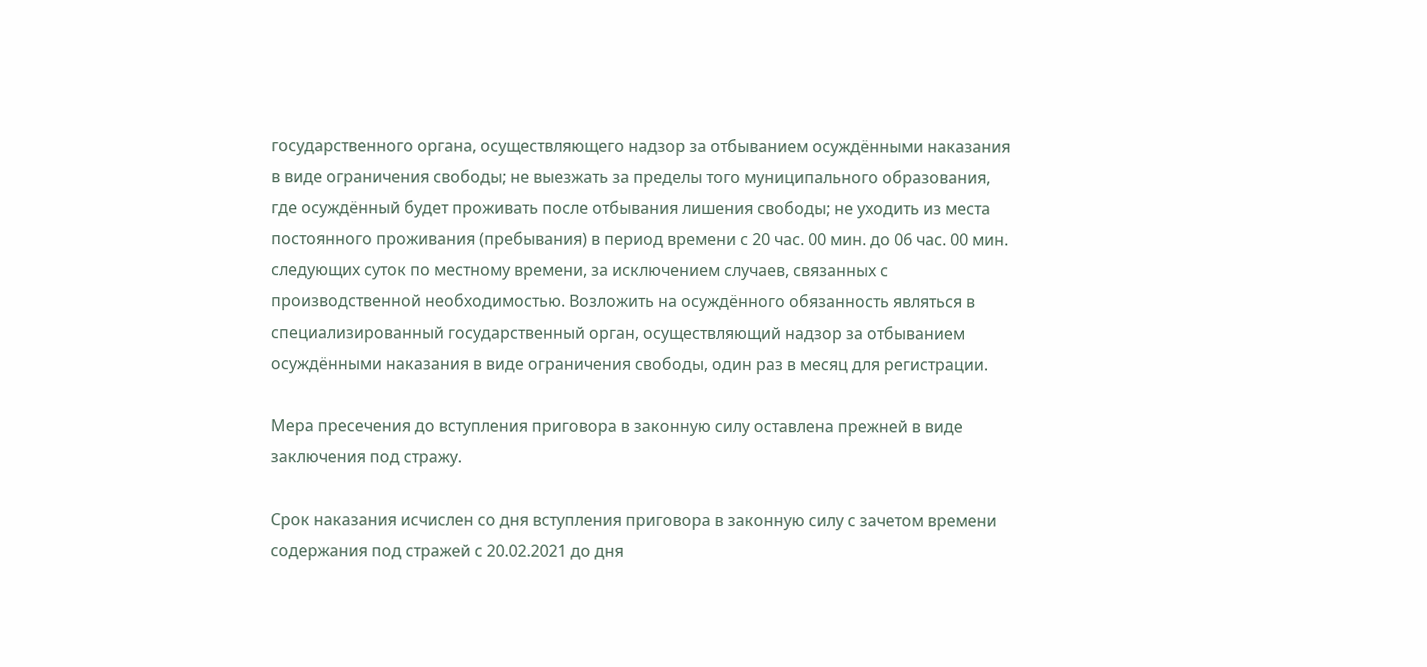государственного органа, осуществляющего надзор за отбыванием осуждёнными наказания в виде ограничения свободы; не выезжать за пределы того муниципального образования, где осуждённый будет проживать после отбывания лишения свободы; не уходить из места постоянного проживания (пребывания) в период времени с 20 час. 00 мин. до 06 час. 00 мин. следующих суток по местному времени, за исключением случаев, связанных с производственной необходимостью. Возложить на осуждённого обязанность являться в специализированный государственный орган, осуществляющий надзор за отбыванием осуждёнными наказания в виде ограничения свободы, один раз в месяц для регистрации.

Мера пресечения до вступления приговора в законную силу оставлена прежней в виде заключения под стражу.

Срок наказания исчислен со дня вступления приговора в законную силу с зачетом времени содержания под стражей с 20.02.2021 до дня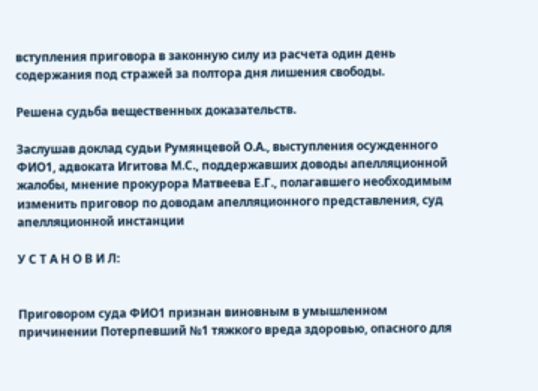вступления приговора в законную силу из расчета один день содержания под стражей за полтора дня лишения свободы.

Решена судьба вещественных доказательств.

Заслушав доклад судьи Румянцевой О.А., выступления осужденного ФИО1, адвоката Игитова М.С., поддержавших доводы апелляционной жалобы, мнение прокурора Матвеева Е.Г., полагавшего необходимым изменить приговор по доводам апелляционного представления, суд апелляционной инстанции

У С Т А Н О В И Л:


Приговором суда ФИО1 признан виновным в умышленном причинении Потерпевший №1 тяжкого вреда здоровью, опасного для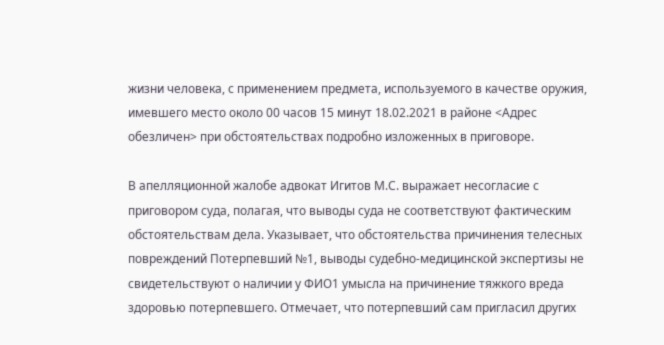жизни человека, с применением предмета, используемого в качестве оружия, имевшего место около 00 часов 15 минут 18.02.2021 в районе <Адрес обезличен> при обстоятельствах подробно изложенных в приговоре.

В апелляционной жалобе адвокат Игитов М.С. выражает несогласие с приговором суда, полагая, что выводы суда не соответствуют фактическим обстоятельствам дела. Указывает, что обстоятельства причинения телесных повреждений Потерпевший №1, выводы судебно-медицинской экспертизы не свидетельствуют о наличии у ФИО1 умысла на причинение тяжкого вреда здоровью потерпевшего. Отмечает, что потерпевший сам пригласил других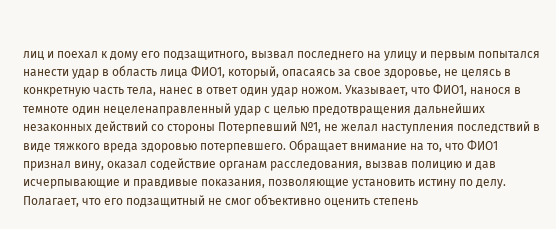лиц и поехал к дому его подзащитного, вызвал последнего на улицу и первым попытался нанести удар в область лица ФИО1, который, опасаясь за свое здоровье, не целясь в конкретную часть тела, нанес в ответ один удар ножом. Указывает, что ФИО1, нанося в темноте один нецеленаправленный удар с целью предотвращения дальнейших незаконных действий со стороны Потерпевший №1, не желал наступления последствий в виде тяжкого вреда здоровью потерпевшего. Обращает внимание на то, что ФИО1 признал вину, оказал содействие органам расследования, вызвав полицию и дав исчерпывающие и правдивые показания, позволяющие установить истину по делу. Полагает, что его подзащитный не смог объективно оценить степень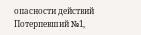опасности действий Потерпевший №1,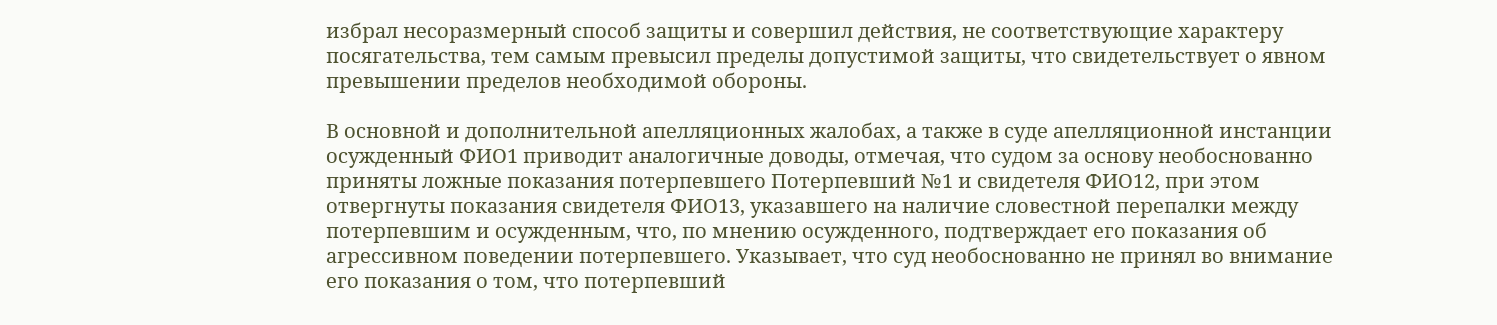избрал несоразмерный способ защиты и совершил действия, не соответствующие характеру посягательства, тем самым превысил пределы допустимой защиты, что свидетельствует о явном превышении пределов необходимой обороны.

В основной и дополнительной апелляционных жалобах, а также в суде апелляционной инстанции осужденный ФИО1 приводит аналогичные доводы, отмечая, что судом за основу необоснованно приняты ложные показания потерпевшего Потерпевший №1 и свидетеля ФИО12, при этом отвергнуты показания свидетеля ФИО13, указавшего на наличие словестной перепалки между потерпевшим и осужденным, что, по мнению осужденного, подтверждает его показания об агрессивном поведении потерпевшего. Указывает, что суд необоснованно не принял во внимание его показания о том, что потерпевший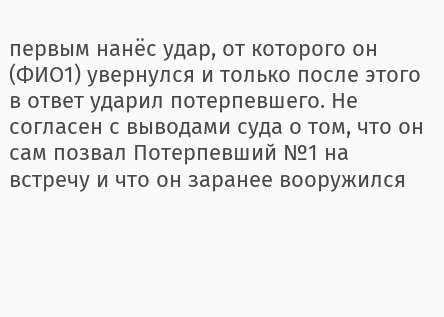первым нанёс удар, от которого он (ФИО1) увернулся и только после этого в ответ ударил потерпевшего. Не согласен с выводами суда о том, что он сам позвал Потерпевший №1 на встречу и что он заранее вооружился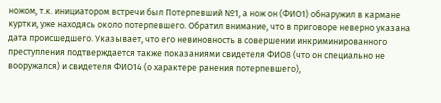ножом, т.к. инициатором встречи был Потерпевший №1, а нож он (ФИО1) обнаружил в кармане куртки, уже находясь около потерпевшего. Обратил внимание, что в приговоре неверно указана дата происшедшего. Указывает, что его невиновность в совершении инкриминированного преступления подтверждается также показаниями свидетеля ФИО8 (что он специально не вооружался) и свидетеля ФИО14 (о характере ранения потерпевшего),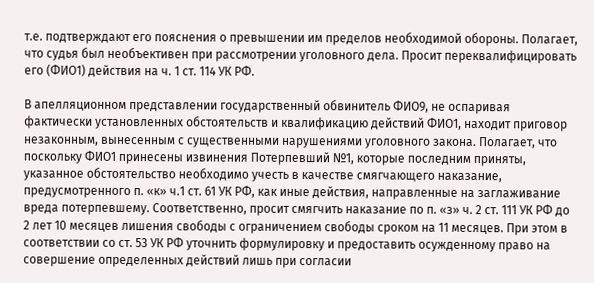т.е. подтверждают его пояснения о превышении им пределов необходимой обороны. Полагает, что судья был необъективен при рассмотрении уголовного дела. Просит переквалифицировать его (ФИО1) действия на ч. 1 ст. 114 УК РФ.

В апелляционном представлении государственный обвинитель ФИО9, не оспаривая фактически установленных обстоятельств и квалификацию действий ФИО1, находит приговор незаконным, вынесенным с существенными нарушениями уголовного закона. Полагает, что поскольку ФИО1 принесены извинения Потерпевший №1, которые последним приняты, указанное обстоятельство необходимо учесть в качестве смягчающего наказание, предусмотренного п. «к» ч.1 ст. 61 УК РФ, как иные действия, направленные на заглаживание вреда потерпевшему. Соответственно, просит смягчить наказание по п. «з» ч. 2 ст. 111 УК РФ до 2 лет 10 месяцев лишения свободы с ограничением свободы сроком на 11 месяцев. При этом в соответствии со ст. 53 УК РФ уточнить формулировку и предоставить осужденному право на совершение определенных действий лишь при согласии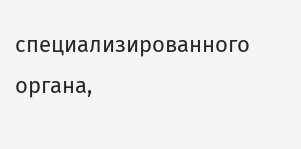специализированного органа,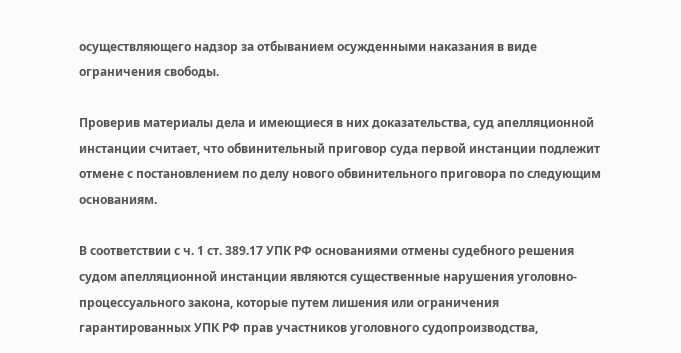осуществляющего надзор за отбыванием осужденными наказания в виде ограничения свободы.

Проверив материалы дела и имеющиеся в них доказательства, суд апелляционной инстанции считает, что обвинительный приговор суда первой инстанции подлежит отмене с постановлением по делу нового обвинительного приговора по следующим основаниям.

В соответствии с ч. 1 ст. 389.17 УПК РФ основаниями отмены судебного решения судом апелляционной инстанции являются существенные нарушения уголовно-процессуального закона, которые путем лишения или ограничения гарантированных УПК РФ прав участников уголовного судопроизводства,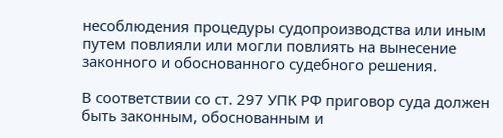несоблюдения процедуры судопроизводства или иным путем повлияли или могли повлиять на вынесение законного и обоснованного судебного решения.

В соответствии со ст. 297 УПК РФ приговор суда должен быть законным, обоснованным и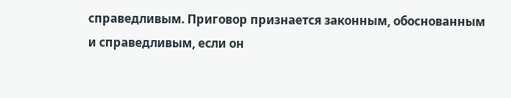справедливым. Приговор признается законным, обоснованным и справедливым, если он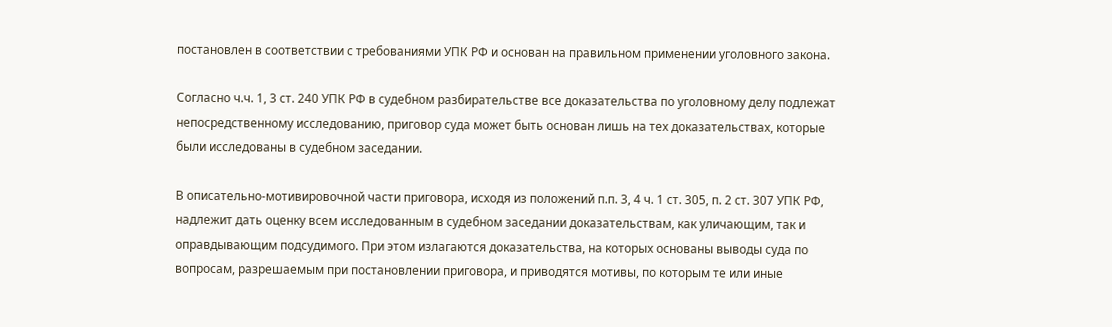постановлен в соответствии с требованиями УПК РФ и основан на правильном применении уголовного закона.

Согласно ч.ч. 1, 3 ст. 240 УПК РФ в судебном разбирательстве все доказательства по уголовному делу подлежат непосредственному исследованию, приговор суда может быть основан лишь на тех доказательствах, которые были исследованы в судебном заседании.

В описательно-мотивировочной части приговора, исходя из положений п.п. 3, 4 ч. 1 ст. 305, п. 2 ст. 307 УПК РФ, надлежит дать оценку всем исследованным в судебном заседании доказательствам, как уличающим, так и оправдывающим подсудимого. При этом излагаются доказательства, на которых основаны выводы суда по вопросам, разрешаемым при постановлении приговора, и приводятся мотивы, по которым те или иные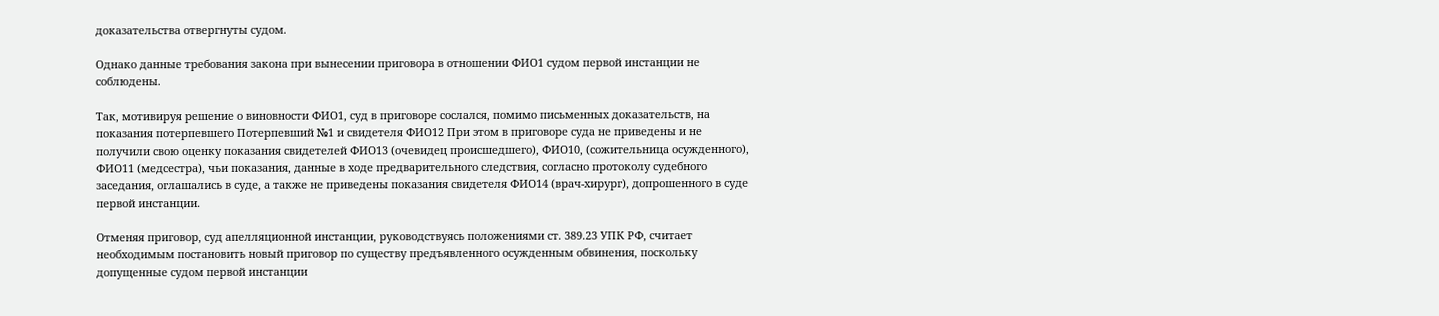доказательства отвергнуты судом.

Однако данные требования закона при вынесении приговора в отношении ФИО1 судом первой инстанции не соблюдены.

Так, мотивируя решение о виновности ФИО1, суд в приговоре сослался, помимо письменных доказательств, на показания потерпевшего Потерпевший №1 и свидетеля ФИО12 При этом в приговоре суда не приведены и не получили свою оценку показания свидетелей ФИО13 (очевидец происшедшего), ФИО10, (сожительница осужденного), ФИО11 (медсестра), чьи показания, данные в ходе предварительного следствия, согласно протоколу судебного заседания, оглашались в суде, а также не приведены показания свидетеля ФИО14 (врач-хирург), допрошенного в суде первой инстанции.

Отменяя приговор, суд апелляционной инстанции, руководствуясь положениями ст. 389.23 УПК РФ, считает необходимым постановить новый приговор по существу предъявленного осужденным обвинения, поскольку допущенные судом первой инстанции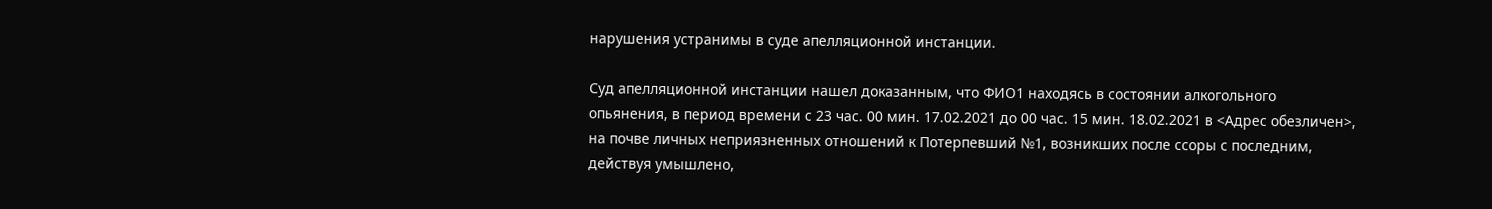нарушения устранимы в суде апелляционной инстанции.

Суд апелляционной инстанции нашел доказанным, что ФИО1 находясь в состоянии алкогольного опьянения, в период времени с 23 час. 00 мин. 17.02.2021 до 00 час. 15 мин. 18.02.2021 в <Адрес обезличен>, на почве личных неприязненных отношений к Потерпевший №1, возникших после ссоры с последним, действуя умышлено,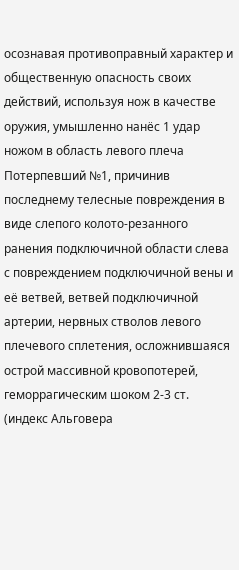осознавая противоправный характер и общественную опасность своих действий, используя нож в качестве оружия, умышленно нанёс 1 удар ножом в область левого плеча Потерпевший №1, причинив последнему телесные повреждения в виде слепого колото-резанного ранения подключичной области слева с повреждением подключичной вены и её ветвей, ветвей подключичной артерии, нервных стволов левого плечевого сплетения, осложнившаяся острой массивной кровопотерей, геморрагическим шоком 2-3 ст. (индекс Альговера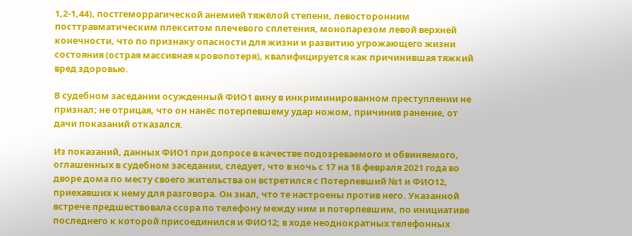1,2-1,44), постгеморрагической анемией тяжёлой степени, левосторонним посттравматическим плекситом плечевого сплетения, монопарезом левой верхней конечности, что по признаку опасности для жизни и развитию угрожающего жизни состояния (острая массивная кровопотеря), квалифицируется как причинившая тяжкий вред здоровью.

В судебном заседании осужденный ФИО1 вину в инкриминированном преступлении не признал; не отрицая, что он нанёс потерпевшему удар ножом, причинив ранение, от дачи показаний отказался.

Из показаний, данных ФИО1 при допросе в качестве подозреваемого и обвиняемого, оглашенных в судебном заседании, следует, что в ночь с 17 на 18 февраля 2021 года во дворе дома по месту своего жительства он встретился с Потерпевший №1 и ФИО12, приехавших к нему для разговора. Он знал, что те настроены против него. Указанной встрече предшествовала ссора по телефону между ним и потерпевшим, по инициативе последнего к которой присоединился и ФИО12; в ходе неоднократных телефонных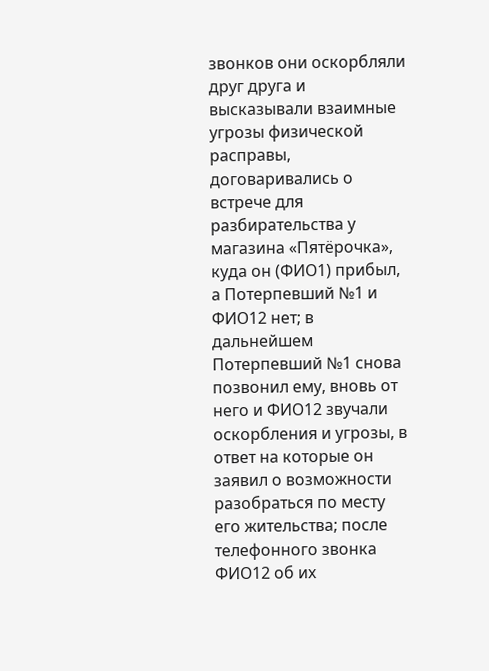звонков они оскорбляли друг друга и высказывали взаимные угрозы физической расправы, договаривались о встрече для разбирательства у магазина «Пятёрочка», куда он (ФИО1) прибыл, а Потерпевший №1 и ФИО12 нет; в дальнейшем Потерпевший №1 снова позвонил ему, вновь от него и ФИО12 звучали оскорбления и угрозы, в ответ на которые он заявил о возможности разобраться по месту его жительства; после телефонного звонка ФИО12 об их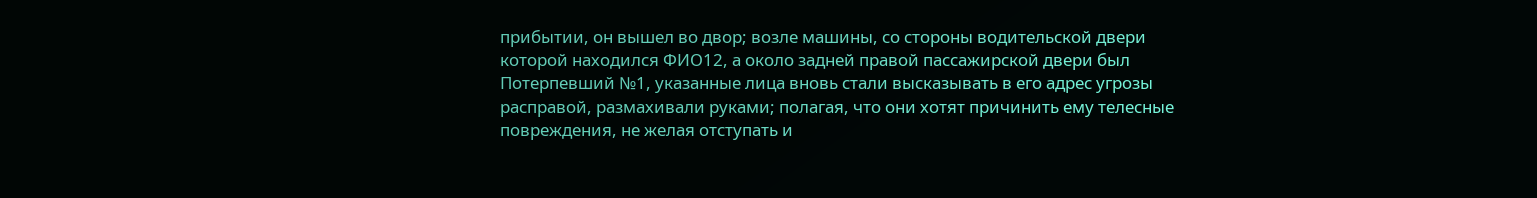прибытии, он вышел во двор; возле машины, со стороны водительской двери которой находился ФИО12, а около задней правой пассажирской двери был Потерпевший №1, указанные лица вновь стали высказывать в его адрес угрозы расправой, размахивали руками; полагая, что они хотят причинить ему телесные повреждения, не желая отступать и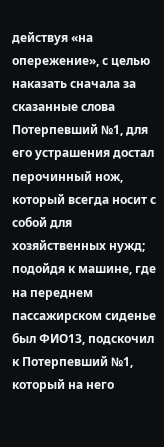действуя «на опережение», с целью наказать сначала за сказанные слова Потерпевший №1, для его устрашения достал перочинный нож, который всегда носит с собой для хозяйственных нужд; подойдя к машине, где на переднем пассажирском сиденье был ФИО13, подскочил к Потерпевший №1, который на него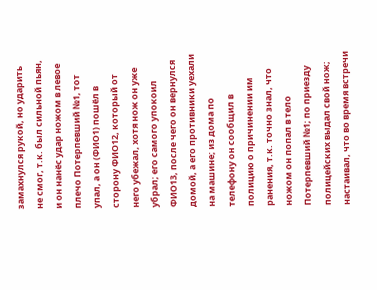замахнулся рукой, но ударить не смог, т.к. был сильной пьян, и он нанёс удар ножом в левое плечо Потерпевший №1, тот упал, а он (ФИО1) пошёл в сторону ФИО12, который от него убежал, хотя нож он уже убрал; его самого упокоил ФИО13, после чего он вернулся домой, а его противники уехали на машине; из дома по телефону он сообщил в полицию о причинении им ранения, т.к. точно знал, что ножом он попал в тело Потерпевший №1; по приезду полицейских выдал свой нож; настаивал, что во время встречи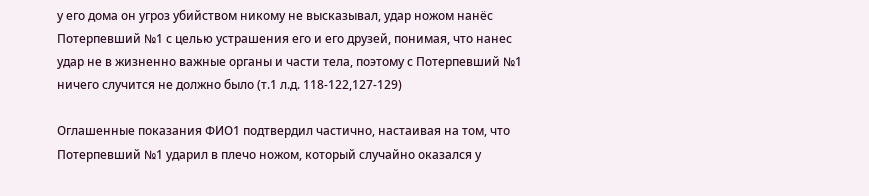у его дома он угроз убийством никому не высказывал, удар ножом нанёс Потерпевший №1 с целью устрашения его и его друзей, понимая, что нанес удар не в жизненно важные органы и части тела, поэтому с Потерпевший №1 ничего случится не должно было (т.1 л.д. 118-122,127-129)

Оглашенные показания ФИО1 подтвердил частично, настаивая на том, что Потерпевший №1 ударил в плечо ножом, который случайно оказался у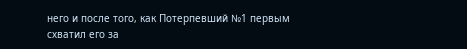него и после того, как Потерпевший №1 первым схватил его за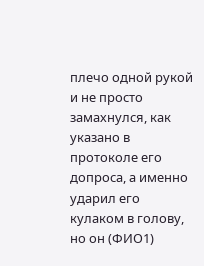плечо одной рукой и не просто замахнулся, как указано в протоколе его допроса, а именно ударил его кулаком в голову, но он (ФИО1)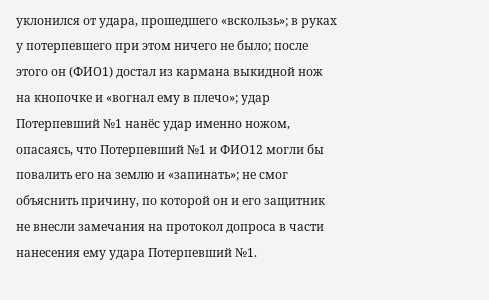уклонился от удара, прошедшего «вскользь»; в руках у потерпевшего при этом ничего не было; после этого он (ФИО1) достал из кармана выкидной нож на кнопочке и «вогнал ему в плечо»; удар Потерпевший №1 нанёс удар именно ножом, опасаясь, что Потерпевший №1 и ФИО12 могли бы повалить его на землю и «запинать»; не смог объяснить причину, по которой он и его защитник не внесли замечания на протокол допроса в части нанесения ему удара Потерпевший №1.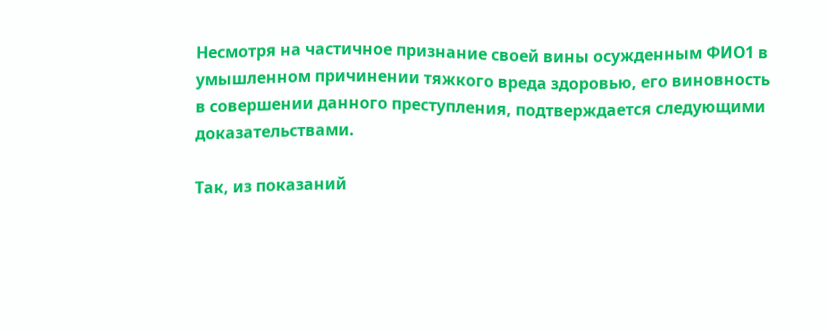Несмотря на частичное признание своей вины осужденным ФИО1 в умышленном причинении тяжкого вреда здоровью, его виновность в совершении данного преступления, подтверждается следующими доказательствами.

Так, из показаний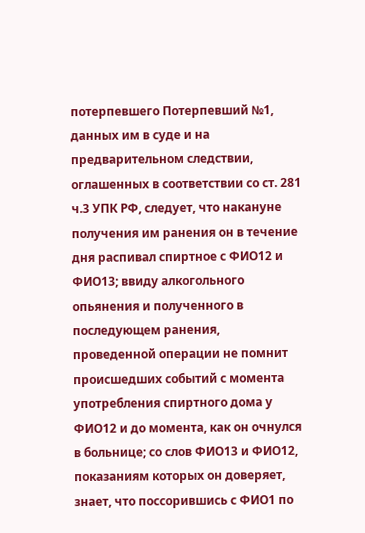потерпевшего Потерпевший №1, данных им в суде и на предварительном следствии, оглашенных в соответствии со ст. 281 ч.3 УПК РФ, следует, что накануне получения им ранения он в течение дня распивал спиртное с ФИО12 и ФИО13; ввиду алкогольного опьянения и полученного в последующем ранения, проведенной операции не помнит происшедших событий с момента употребления спиртного дома у ФИО12 и до момента, как он очнулся в больнице; со слов ФИО13 и ФИО12, показаниям которых он доверяет, знает, что поссорившись с ФИО1 по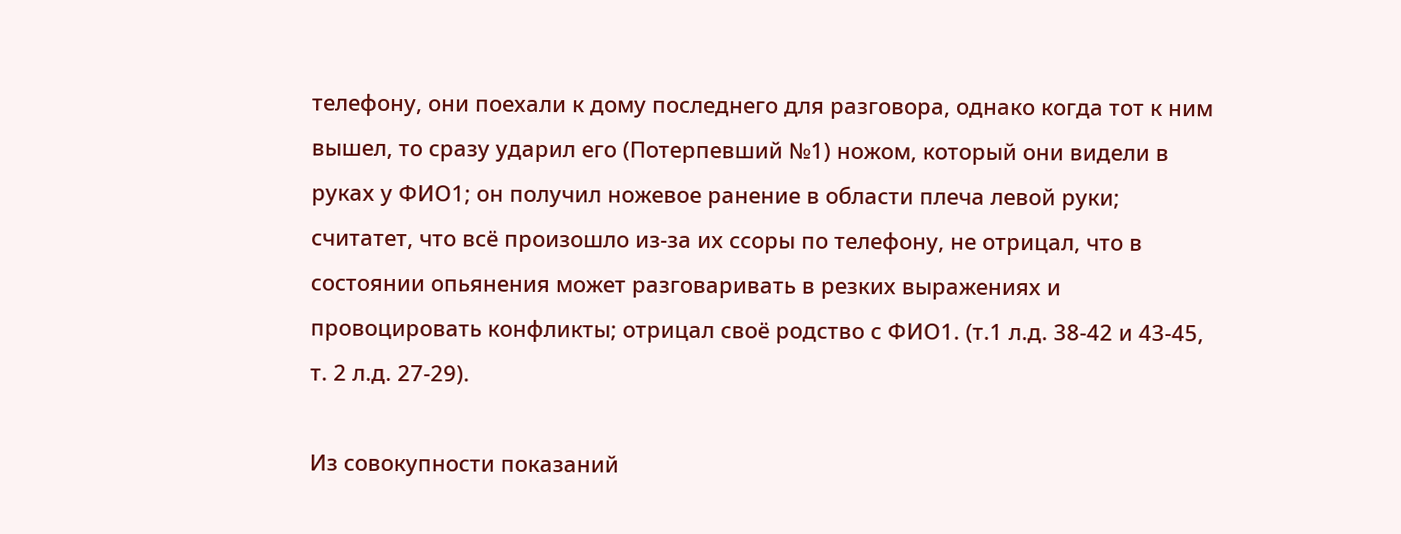телефону, они поехали к дому последнего для разговора, однако когда тот к ним вышел, то сразу ударил его (Потерпевший №1) ножом, который они видели в руках у ФИО1; он получил ножевое ранение в области плеча левой руки; считатет, что всё произошло из-за их ссоры по телефону, не отрицал, что в состоянии опьянения может разговаривать в резких выражениях и провоцировать конфликты; отрицал своё родство с ФИО1. (т.1 л.д. 38-42 и 43-45, т. 2 л.д. 27-29).

Из совокупности показаний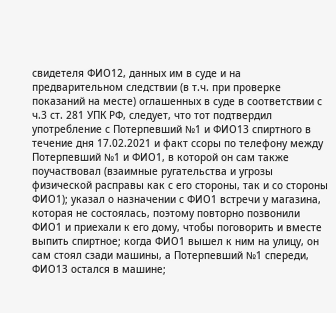свидетеля ФИО12, данных им в суде и на предварительном следствии (в т.ч. при проверке показаний на месте) оглашенных в суде в соответствии с ч.3 ст. 281 УПК РФ, следует, что тот подтвердил употребление с Потерпевший №1 и ФИО13 спиртного в течение дня 17.02.2021 и факт ссоры по телефону между Потерпевший №1 и ФИО1, в которой он сам также поучаствовал (взаимные ругательства и угрозы физической расправы как с его стороны, так и со стороны ФИО1); указал о назначении с ФИО1 встречи у магазина, которая не состоялась, поэтому повторно позвонили ФИО1 и приехали к его дому, чтобы поговорить и вместе выпить спиртное; когда ФИО1 вышел к ним на улицу, он сам стоял сзади машины, а Потерпевший №1 спереди, ФИО13 остался в машине;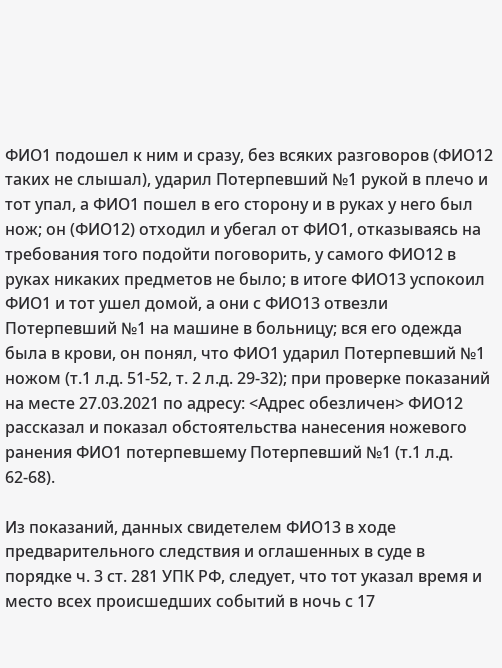ФИО1 подошел к ним и сразу, без всяких разговоров (ФИО12 таких не слышал), ударил Потерпевший №1 рукой в плечо и тот упал, а ФИО1 пошел в его сторону и в руках у него был нож; он (ФИО12) отходил и убегал от ФИО1, отказываясь на требования того подойти поговорить, у самого ФИО12 в руках никаких предметов не было; в итоге ФИО13 успокоил ФИО1 и тот ушел домой, а они с ФИО13 отвезли Потерпевший №1 на машине в больницу; вся его одежда была в крови, он понял, что ФИО1 ударил Потерпевший №1 ножом (т.1 л.д. 51-52, т. 2 л.д. 29-32); при проверке показаний на месте 27.03.2021 по адресу: <Адрес обезличен> ФИО12 рассказал и показал обстоятельства нанесения ножевого ранения ФИО1 потерпевшему Потерпевший №1 (т.1 л.д. 62-68).

Из показаний, данных свидетелем ФИО13 в ходе предварительного следствия и оглашенных в суде в порядке ч. 3 ст. 281 УПК РФ, следует, что тот указал время и место всех происшедших событий в ночь с 17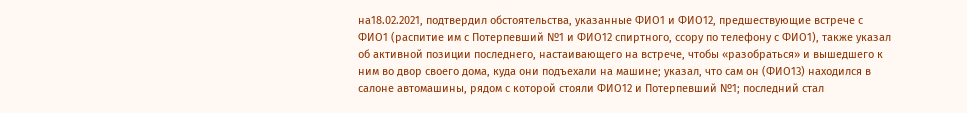на18.02.2021, подтвердил обстоятельства, указанные ФИО1 и ФИО12, предшествующие встрече с ФИО1 (распитие им с Потерпевший №1 и ФИО12 спиртного, ссору по телефону с ФИО1), также указал об активной позиции последнего, настаивающего на встрече, чтобы «разобраться» и вышедшего к ним во двор своего дома, куда они подъехали на машине; указал, что сам он (ФИО13) находился в салоне автомашины, рядом с которой стояли ФИО12 и Потерпевший №1; последний стал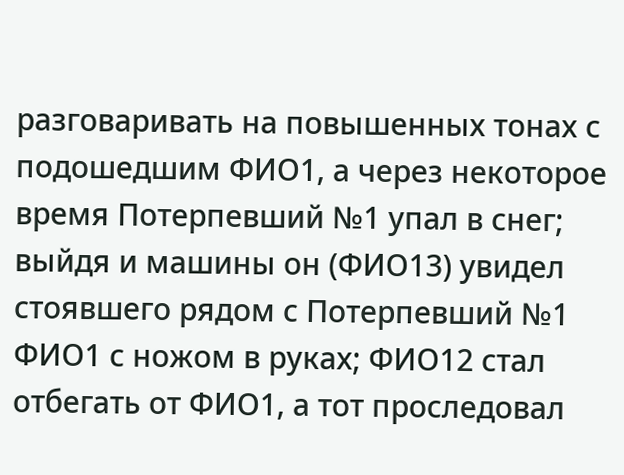разговаривать на повышенных тонах с подошедшим ФИО1, а через некоторое время Потерпевший №1 упал в снег; выйдя и машины он (ФИО13) увидел стоявшего рядом с Потерпевший №1 ФИО1 с ножом в руках; ФИО12 стал отбегать от ФИО1, а тот проследовал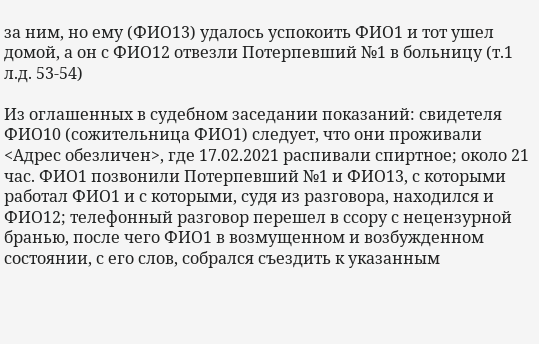за ним, но ему (ФИО13) удалось успокоить ФИО1 и тот ушел домой, а он с ФИО12 отвезли Потерпевший №1 в больницу (т.1 л.д. 53-54)

Из оглашенных в судебном заседании показаний: свидетеля ФИО10 (сожительница ФИО1) следует, что они проживали <Адрес обезличен>, где 17.02.2021 распивали спиртное; около 21 час. ФИО1 позвонили Потерпевший №1 и ФИО13, с которыми работал ФИО1 и с которыми, судя из разговора, находился и ФИО12; телефонный разговор перешел в ссору с нецензурной бранью, после чего ФИО1 в возмущенном и возбужденном состоянии, с его слов, собрался съездить к указанным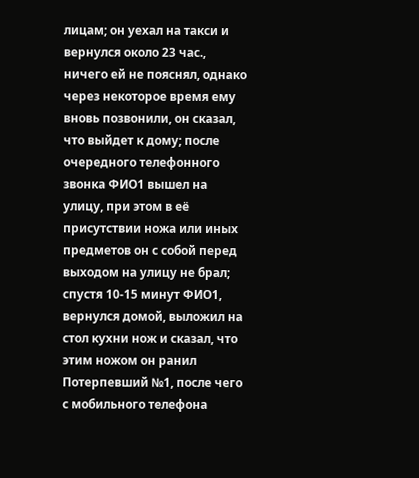лицам; он уехал на такси и вернулся около 23 час., ничего ей не пояснял, однако через некоторое время ему вновь позвонили, он сказал, что выйдет к дому; после очередного телефонного звонка ФИО1 вышел на улицу, при этом в её присутствии ножа или иных предметов он с собой перед выходом на улицу не брал; спустя 10-15 минут ФИО1, вернулся домой, выложил на стол кухни нож и сказал, что этим ножом он ранил Потерпевший №1, после чего с мобильного телефона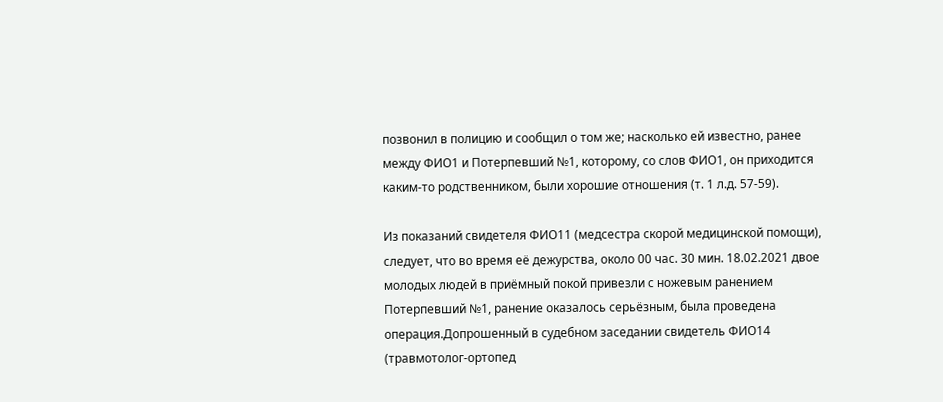позвонил в полицию и сообщил о том же; насколько ей известно, ранее между ФИО1 и Потерпевший №1, которому, со слов ФИО1, он приходится каким-то родственником, были хорошие отношения (т. 1 л.д. 57-59).

Из показаний свидетеля ФИО11 (медсестра скорой медицинской помощи), следует, что во время её дежурства, около 00 час. 30 мин. 18.02.2021 двое молодых людей в приёмный покой привезли с ножевым ранением Потерпевший №1, ранение оказалось серьёзным, была проведена операция.Допрошенный в судебном заседании свидетель ФИО14 (травмотолог-ортопед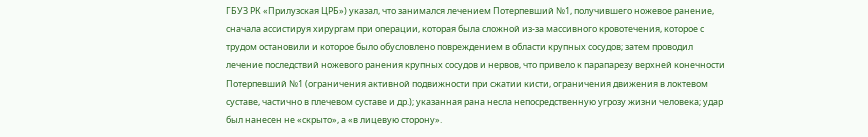ГБУЗ РК «Прилузская ЦРБ») указал, что занимался лечением Потерпевший №1, получившего ножевое ранение, сначала ассистируя хирургам при операции, которая была сложной из-за массивного кровотечения, которое с трудом остановили и которое было обусловлено повреждением в области крупных сосудов; затем проводил лечение последствий ножевого ранения крупных сосудов и нервов, что привело к парапарезу верхней конечности Потерпевший №1 (ограничения активной подвижности при сжатии кисти, ограничения движения в локтевом суставе, частично в плечевом суставе и др.); указанная рана несла непосредственную угрозу жизни человека; удар был нанесен не «скрыто», а «в лицевую сторону».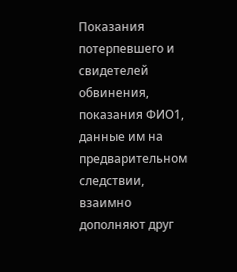Показания потерпевшего и свидетелей обвинения, показания ФИО1, данные им на предварительном следствии, взаимно дополняют друг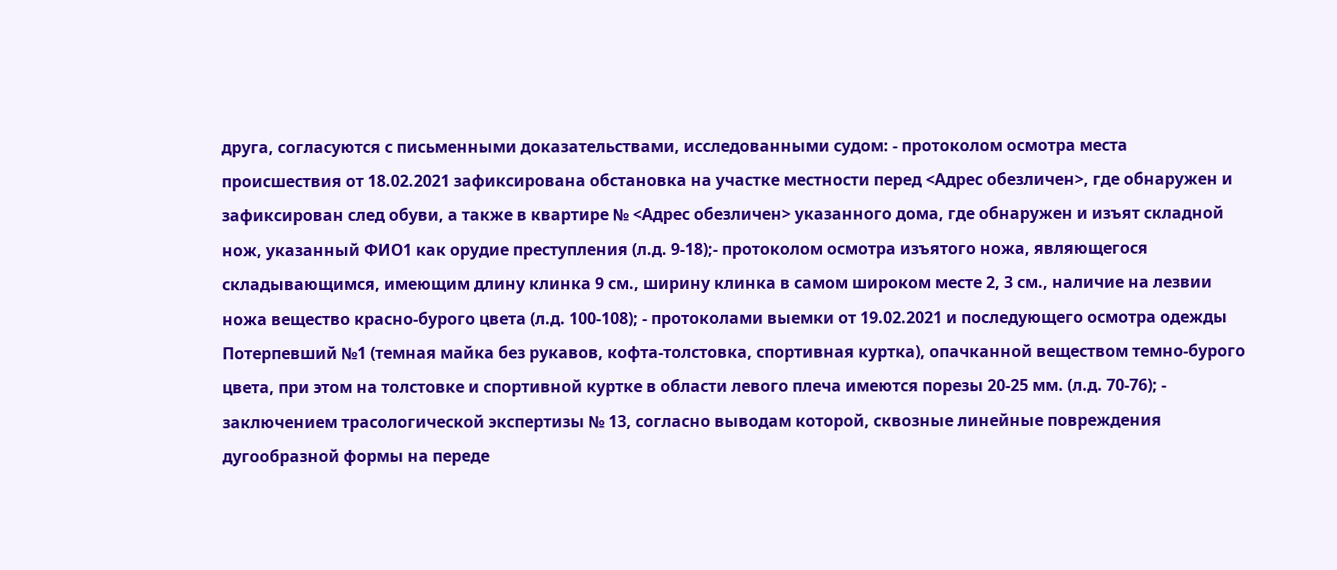друга, согласуются с письменными доказательствами, исследованными судом: - протоколом осмотра места происшествия от 18.02.2021 зафиксирована обстановка на участке местности перед <Адрес обезличен>, где обнаружен и зафиксирован след обуви, а также в квартире № <Адрес обезличен> указанного дома, где обнаружен и изъят складной нож, указанный ФИО1 как орудие преступления (л.д. 9-18);- протоколом осмотра изъятого ножа, являющегося складывающимся, имеющим длину клинка 9 см., ширину клинка в самом широком месте 2, 3 см., наличие на лезвии ножа вещество красно-бурого цвета (л.д. 100-108); - протоколами выемки от 19.02.2021 и последующего осмотра одежды Потерпевший №1 (темная майка без рукавов, кофта-толстовка, спортивная куртка), опачканной веществом темно-бурого цвета, при этом на толстовке и спортивной куртке в области левого плеча имеются порезы 20-25 мм. (л.д. 70-76); - заключением трасологической экспертизы № 13, согласно выводам которой, сквозные линейные повреждения дугообразной формы на переде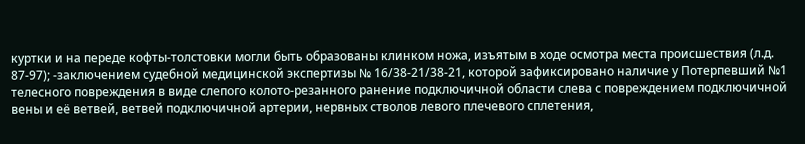куртки и на переде кофты-толстовки могли быть образованы клинком ножа, изъятым в ходе осмотра места происшествия (л.д. 87-97); -заключением судебной медицинской экспертизы № 16/38-21/38-21, которой зафиксировано наличие у Потерпевший №1 телесного повреждения в виде слепого колото-резанного ранение подключичной области слева с повреждением подключичной вены и её ветвей, ветвей подключичной артерии, нервных стволов левого плечевого сплетения,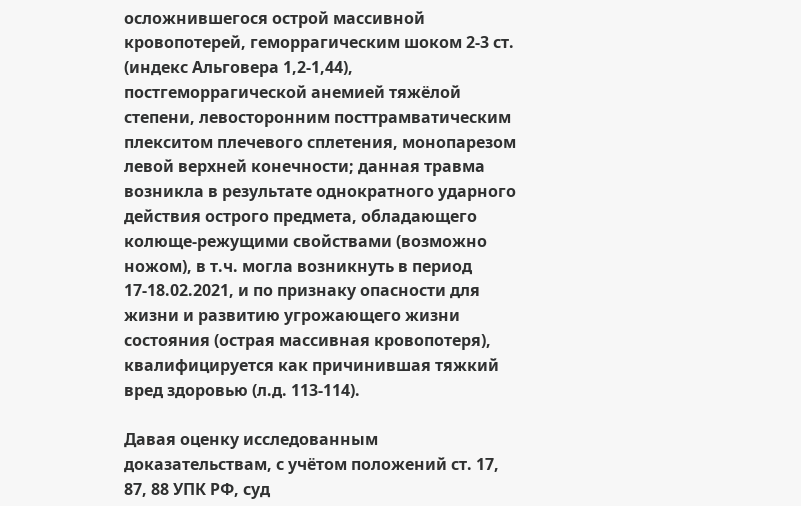осложнившегося острой массивной кровопотерей, геморрагическим шоком 2-3 ст. (индекс Альговера 1,2-1,44), постгеморрагической анемией тяжёлой степени, левосторонним посттрамватическим плекситом плечевого сплетения, монопарезом левой верхней конечности; данная травма возникла в результате однократного ударного действия острого предмета, обладающего колюще-режущими свойствами (возможно ножом), в т.ч. могла возникнуть в период 17-18.02.2021, и по признаку опасности для жизни и развитию угрожающего жизни состояния (острая массивная кровопотеря), квалифицируется как причинившая тяжкий вред здоровью (л.д. 113-114).

Давая оценку исследованным доказательствам, с учётом положений ст. 17, 87, 88 УПК РФ, суд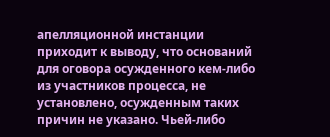апелляционной инстанции приходит к выводу, что оснований для оговора осужденного кем-либо из участников процесса, не установлено, осужденным таких причин не указано. Чьей-либо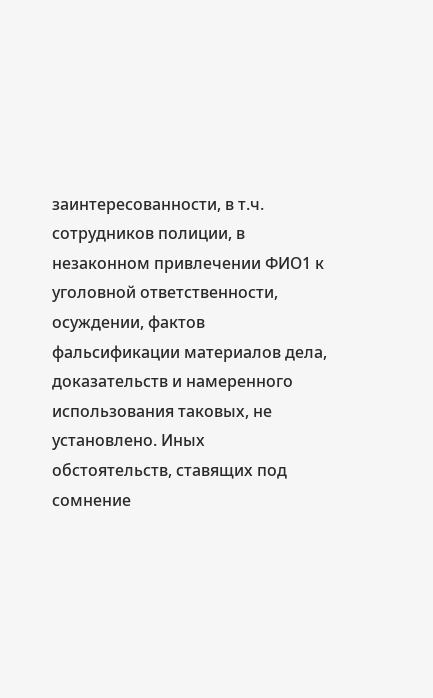заинтересованности, в т.ч. сотрудников полиции, в незаконном привлечении ФИО1 к уголовной ответственности, осуждении, фактов фальсификации материалов дела, доказательств и намеренного использования таковых, не установлено. Иных обстоятельств, ставящих под сомнение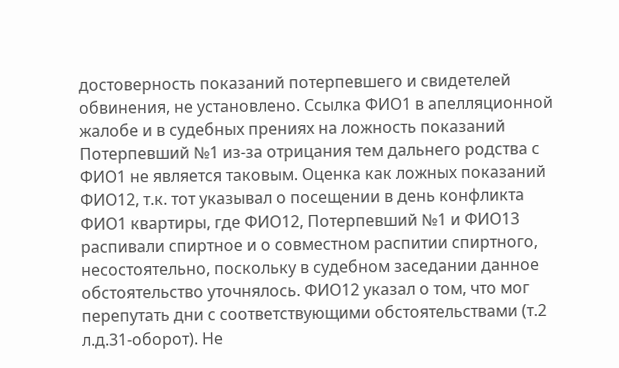достоверность показаний потерпевшего и свидетелей обвинения, не установлено. Ссылка ФИО1 в апелляционной жалобе и в судебных прениях на ложность показаний Потерпевший №1 из-за отрицания тем дальнего родства с ФИО1 не является таковым. Оценка как ложных показаний ФИО12, т.к. тот указывал о посещении в день конфликта ФИО1 квартиры, где ФИО12, Потерпевший №1 и ФИО13 распивали спиртное и о совместном распитии спиртного, несостоятельно, поскольку в судебном заседании данное обстоятельство уточнялось. ФИО12 указал о том, что мог перепутать дни с соответствующими обстоятельствами (т.2 л.д.31-оборот). Не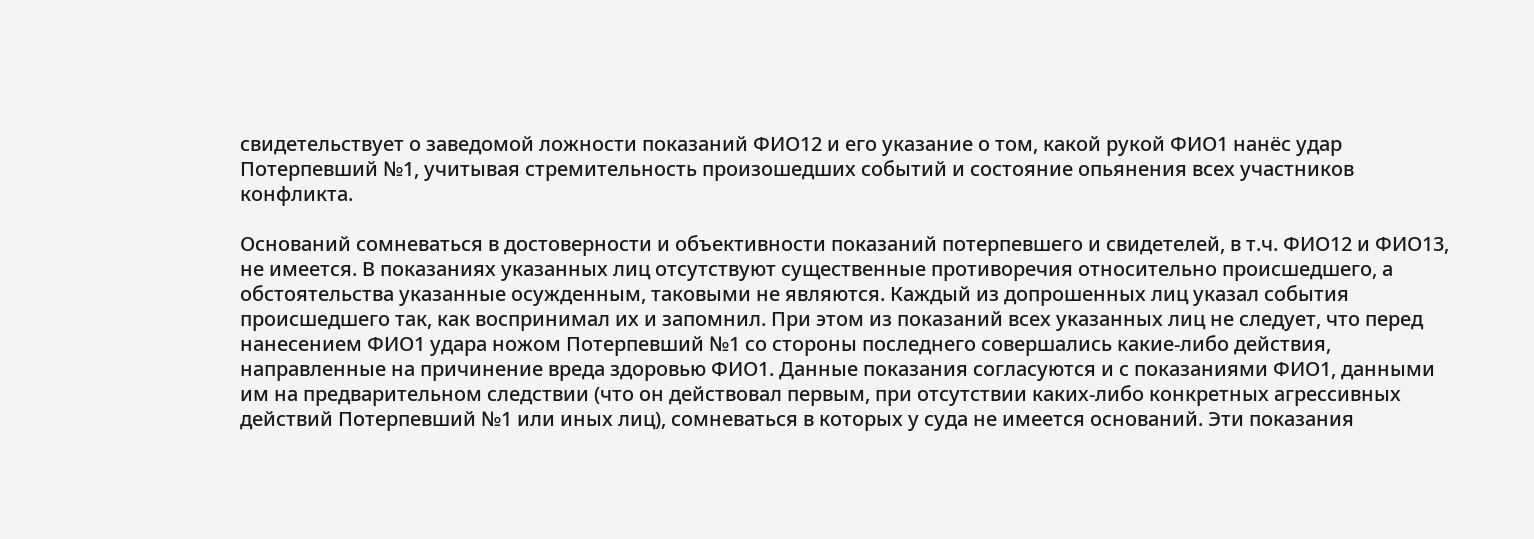свидетельствует о заведомой ложности показаний ФИО12 и его указание о том, какой рукой ФИО1 нанёс удар Потерпевший №1, учитывая стремительность произошедших событий и состояние опьянения всех участников конфликта.

Оснований сомневаться в достоверности и объективности показаний потерпевшего и свидетелей, в т.ч. ФИО12 и ФИО13, не имеется. В показаниях указанных лиц отсутствуют существенные противоречия относительно происшедшего, а обстоятельства указанные осужденным, таковыми не являются. Каждый из допрошенных лиц указал события происшедшего так, как воспринимал их и запомнил. При этом из показаний всех указанных лиц не следует, что перед нанесением ФИО1 удара ножом Потерпевший №1 со стороны последнего совершались какие-либо действия, направленные на причинение вреда здоровью ФИО1. Данные показания согласуются и с показаниями ФИО1, данными им на предварительном следствии (что он действовал первым, при отсутствии каких-либо конкретных агрессивных действий Потерпевший №1 или иных лиц), сомневаться в которых у суда не имеется оснований. Эти показания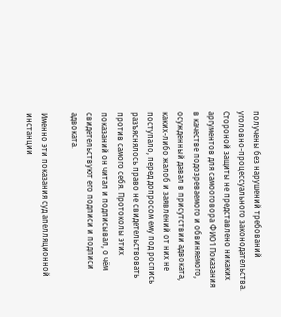получены без нарушений требований уголовно-процессуального законодательства. Стороной защиты не представлено никаких аргументов для самооговора ФИО1 Показания в качестве подозреваемого и обвиняемого, осужденный давал в присутствии адвоката, каких-либо жалоб и заявлений от них не поступало, перед допросом ему под роспись разъяснялось право не свидетельствовать против самого себя. Протоколы этих показаний он читал и подписывал, о чём свидетельствуют его подписи и подписи адвоката.

Именно эти показания суд апелляционной инстанции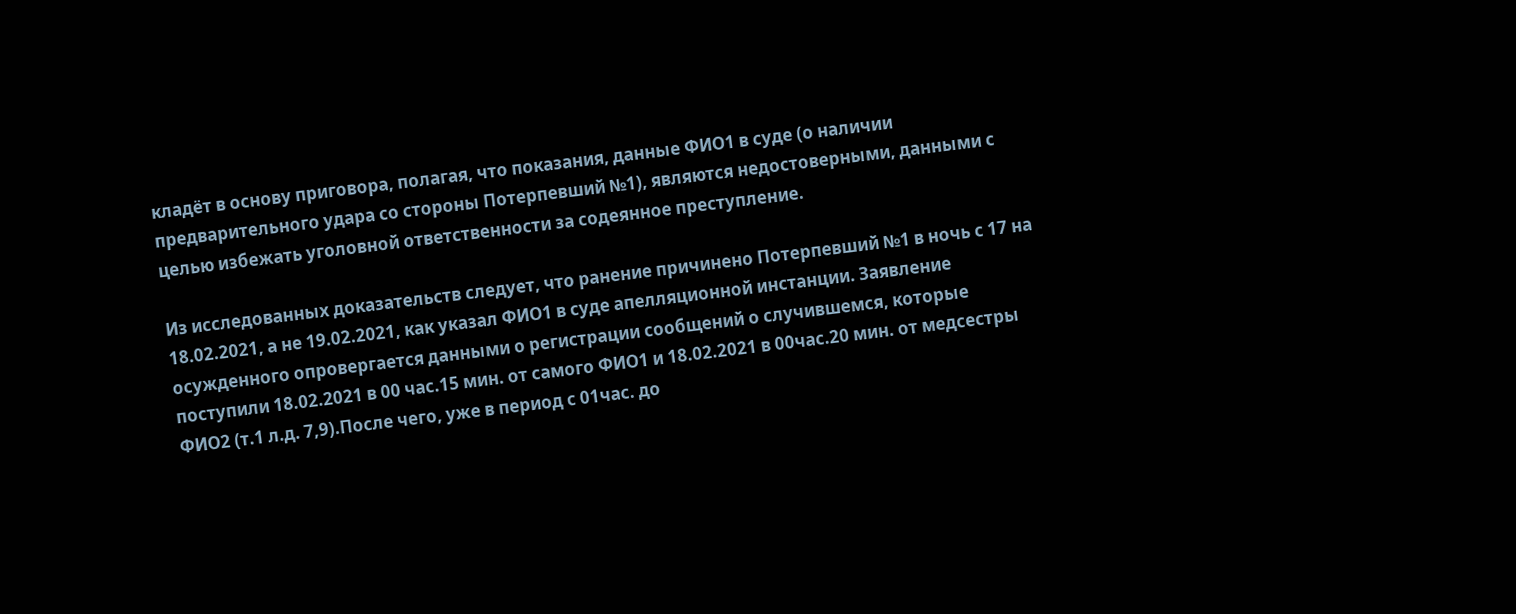кладёт в основу приговора, полагая, что показания, данные ФИО1 в суде (о наличии предварительного удара со стороны Потерпевший №1), являются недостоверными, данными с целью избежать уголовной ответственности за содеянное преступление.

Из исследованных доказательств следует, что ранение причинено Потерпевший №1 в ночь с 17 на 18.02.2021, а не 19.02.2021, как указал ФИО1 в суде апелляционной инстанции. Заявление осужденного опровергается данными о регистрации сообщений о случившемся, которые поступили 18.02.2021 в 00 час.15 мин. от самого ФИО1 и 18.02.2021 в 00час.20 мин. от медсестры ФИО2 (т.1 л.д. 7,9).После чего, уже в период с 01час. до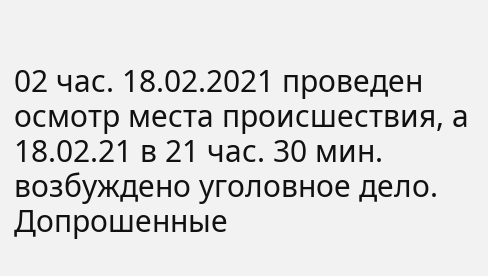02 час. 18.02.2021 проведен осмотр места происшествия, а 18.02.21 в 21 час. 30 мин. возбуждено уголовное дело. Допрошенные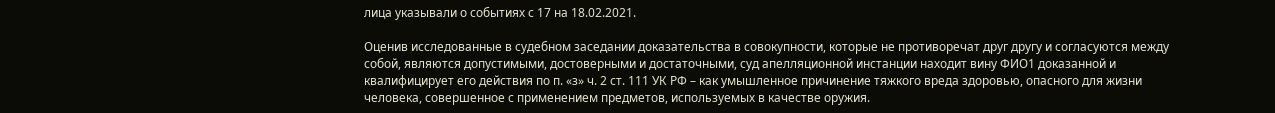лица указывали о событиях с 17 на 18.02.2021.

Оценив исследованные в судебном заседании доказательства в совокупности, которые не противоречат друг другу и согласуются между собой, являются допустимыми, достоверными и достаточными, суд апелляционной инстанции находит вину ФИО1 доказанной и квалифицирует его действия по п. «з» ч. 2 ст. 111 УК РФ – как умышленное причинение тяжкого вреда здоровью, опасного для жизни человека, совершенное с применением предметов, используемых в качестве оружия.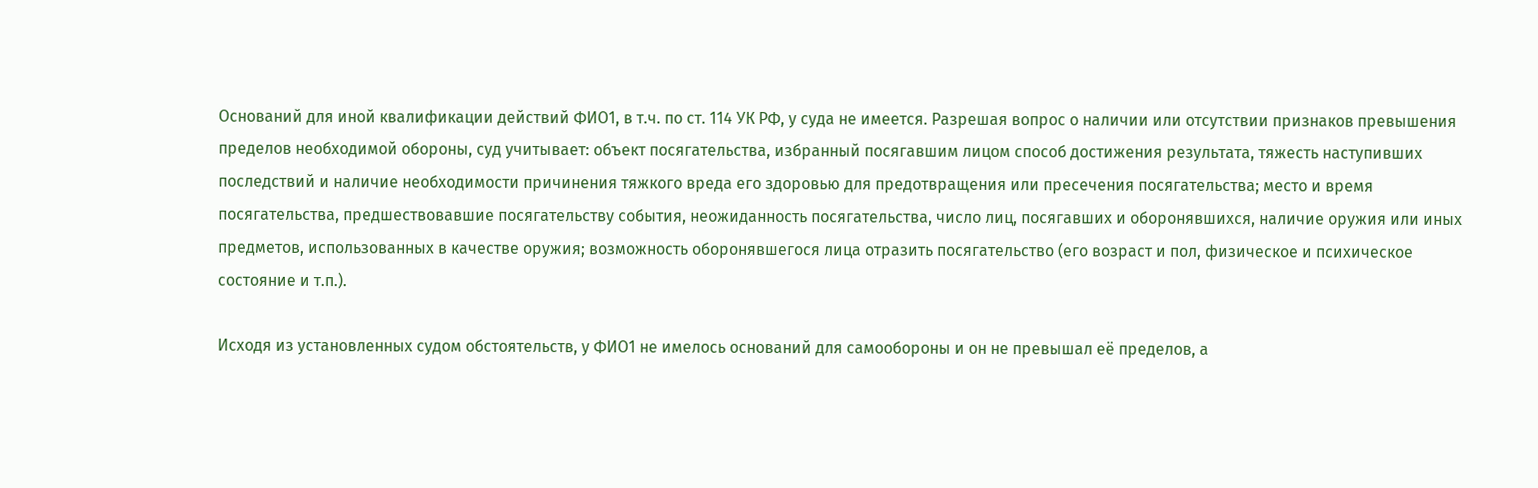Оснований для иной квалификации действий ФИО1, в т.ч. по ст. 114 УК РФ, у суда не имеется. Разрешая вопрос о наличии или отсутствии признаков превышения пределов необходимой обороны, суд учитывает: объект посягательства, избранный посягавшим лицом способ достижения результата, тяжесть наступивших последствий и наличие необходимости причинения тяжкого вреда его здоровью для предотвращения или пресечения посягательства; место и время посягательства, предшествовавшие посягательству события, неожиданность посягательства, число лиц, посягавших и оборонявшихся, наличие оружия или иных предметов, использованных в качестве оружия; возможность оборонявшегося лица отразить посягательство (его возраст и пол, физическое и психическое состояние и т.п.).

Исходя из установленных судом обстоятельств, у ФИО1 не имелось оснований для самообороны и он не превышал её пределов, а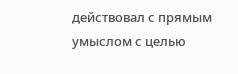действовал с прямым умыслом с целью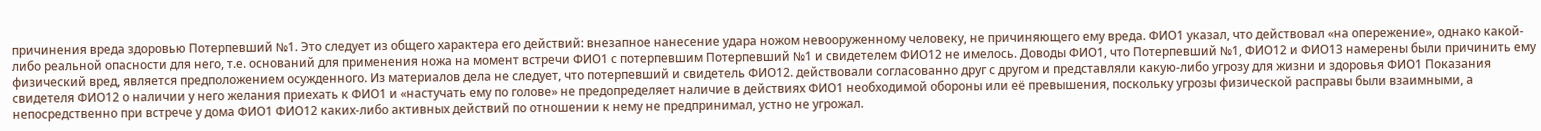причинения вреда здоровью Потерпевший №1. Это следует из общего характера его действий: внезапное нанесение удара ножом невооруженному человеку, не причиняющего ему вреда. ФИО1 указал, что действовал «на опережение», однако какой-либо реальной опасности для него, т.е. оснований для применения ножа на момент встречи ФИО1 с потерпевшим Потерпевший №1 и свидетелем ФИО12 не имелось. Доводы ФИО1, что Потерпевший №1, ФИО12 и ФИО13 намерены были причинить ему физический вред, является предположением осужденного. Из материалов дела не следует, что потерпевший и свидетель ФИО12. действовали согласованно друг с другом и представляли какую-либо угрозу для жизни и здоровья ФИО1 Показания свидетеля ФИО12 о наличии у него желания приехать к ФИО1 и «настучать ему по голове» не предопределяет наличие в действиях ФИО1 необходимой обороны или её превышения, поскольку угрозы физической расправы были взаимными, а непосредственно при встрече у дома ФИО1 ФИО12 каких-либо активных действий по отношении к нему не предпринимал, устно не угрожал.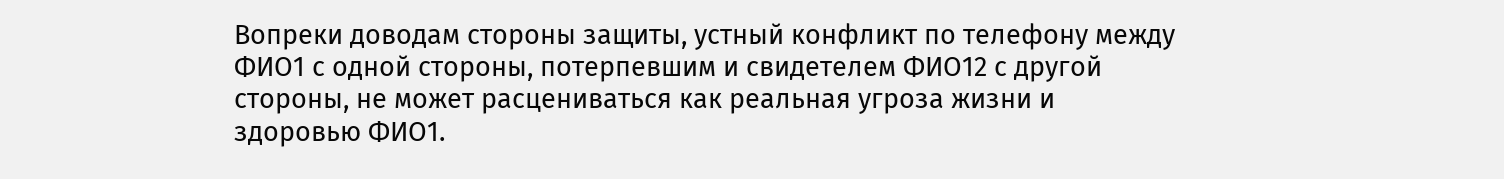Вопреки доводам стороны защиты, устный конфликт по телефону между ФИО1 с одной стороны, потерпевшим и свидетелем ФИО12 с другой стороны, не может расцениваться как реальная угроза жизни и здоровью ФИО1.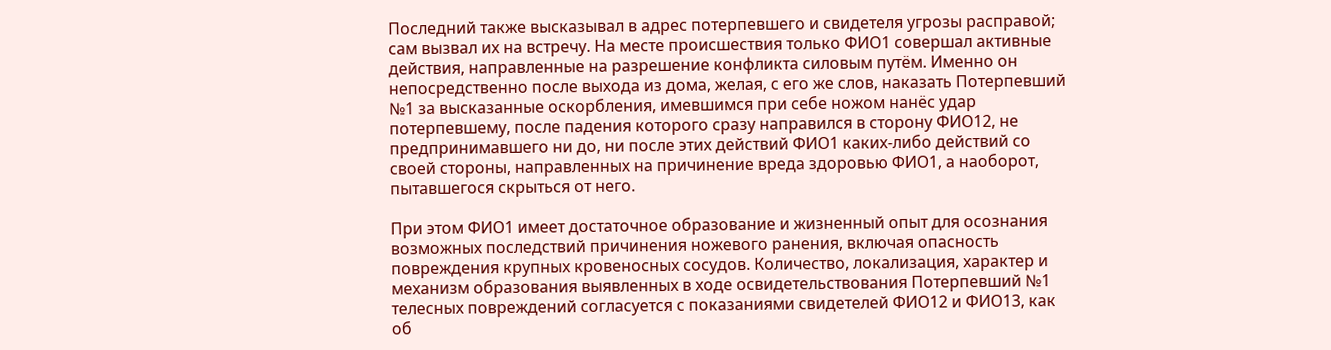Последний также высказывал в адрес потерпевшего и свидетеля угрозы расправой; сам вызвал их на встречу. На месте происшествия только ФИО1 совершал активные действия, направленные на разрешение конфликта силовым путём. Именно он непосредственно после выхода из дома, желая, с его же слов, наказать Потерпевший №1 за высказанные оскорбления, имевшимся при себе ножом нанёс удар потерпевшему, после падения которого сразу направился в сторону ФИО12, не предпринимавшего ни до, ни после этих действий ФИО1 каких-либо действий со своей стороны, направленных на причинение вреда здоровью ФИО1, а наоборот, пытавшегося скрыться от него.

При этом ФИО1 имеет достаточное образование и жизненный опыт для осознания возможных последствий причинения ножевого ранения, включая опасность повреждения крупных кровеносных сосудов. Количество, локализация, характер и механизм образования выявленных в ходе освидетельствования Потерпевший №1 телесных повреждений согласуется с показаниями свидетелей ФИО12 и ФИО13, как об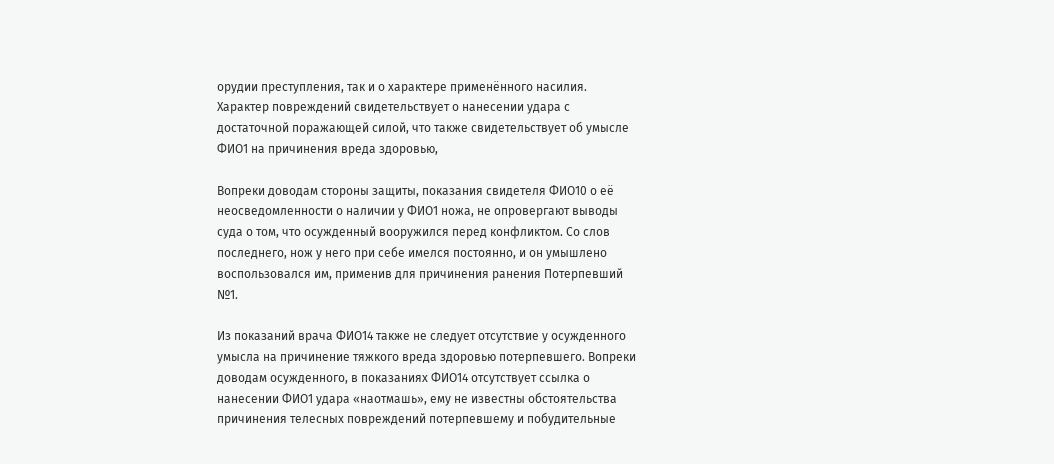орудии преступления, так и о характере применённого насилия. Характер повреждений свидетельствует о нанесении удара с достаточной поражающей силой, что также свидетельствует об умысле ФИО1 на причинения вреда здоровью,

Вопреки доводам стороны защиты, показания свидетеля ФИО10 о её неосведомленности о наличии у ФИО1 ножа, не опровергают выводы суда о том, что осужденный вооружился перед конфликтом. Со слов последнего, нож у него при себе имелся постоянно, и он умышлено воспользовался им, применив для причинения ранения Потерпевший №1.

Из показаний врача ФИО14 также не следует отсутствие у осужденного умысла на причинение тяжкого вреда здоровью потерпевшего. Вопреки доводам осужденного, в показаниях ФИО14 отсутствует ссылка о нанесении ФИО1 удара «наотмашь», ему не известны обстоятельства причинения телесных повреждений потерпевшему и побудительные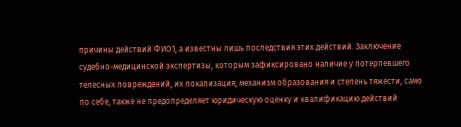причины действий ФИО1, а известны лишь последствия этих действий. Заключение судебно-медицинской экспертизы, которым зафиксировано наличие у потерпевшего телесных повреждений, их локализация, механизм образования и степень тяжести, само по себе, также не предопределяет юридическую оценку и квалификацию действий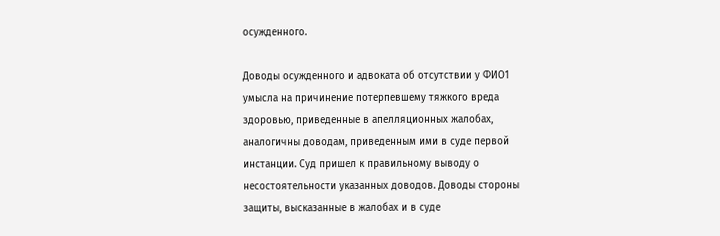осужденного.

Доводы осужденного и адвоката об отсутствии у ФИО1 умысла на причинение потерпевшему тяжкого вреда здоровью, приведенные в апелляционных жалобах, аналогичны доводам, приведенным ими в суде первой инстанции. Суд пришел к правильному выводу о несостоятельности указанных доводов. Доводы стороны защиты, высказанные в жалобах и в суде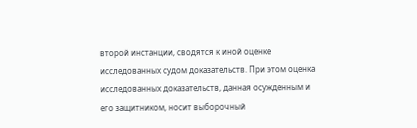второй инстанции, сводятся к иной оценке исследованных судом доказательств. При этом оценка исследованных доказательств, данная осужденным и его защитником, носит выборочный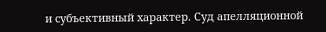и субъективный характер. Суд апелляционной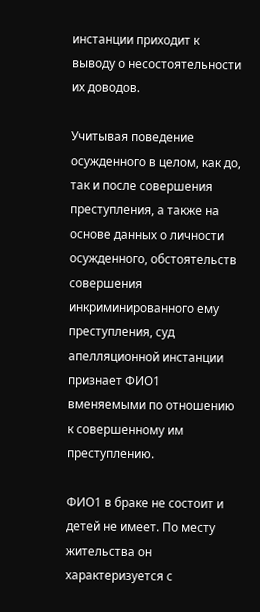инстанции приходит к выводу о несостоятельности их доводов.

Учитывая поведение осужденного в целом, как до, так и после совершения преступления, а также на основе данных о личности осужденного, обстоятельств совершения инкриминированного ему преступления, суд апелляционной инстанции признает ФИО1 вменяемыми по отношению к совершенному им преступлению.

ФИО1 в браке не состоит и детей не имеет. По месту жительства он характеризуется с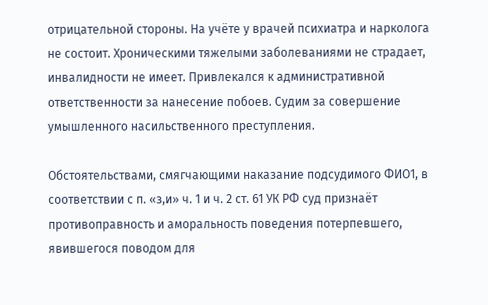отрицательной стороны. На учёте у врачей психиатра и нарколога не состоит. Хроническими тяжелыми заболеваниями не страдает, инвалидности не имеет. Привлекался к административной ответственности за нанесение побоев. Судим за совершение умышленного насильственного преступления.

Обстоятельствами, смягчающими наказание подсудимого ФИО1, в соответствии с п. «з,и» ч. 1 и ч. 2 ст. 61 УК РФ суд признаёт противоправность и аморальность поведения потерпевшего, явившегося поводом для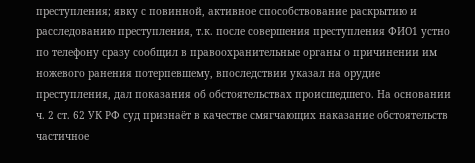преступления; явку с повинной, активное способствование раскрытию и расследованию преступления, т.к. после совершения преступления ФИО1 устно по телефону сразу сообщил в правоохранительные органы о причинении им ножевого ранения потерпевшему, впоследствии указал на орудие преступления, дал показания об обстоятельствах происшедшего. На основании ч. 2 ст. 62 УК РФ суд признаёт в качестве смягчающих наказание обстоятельств частичное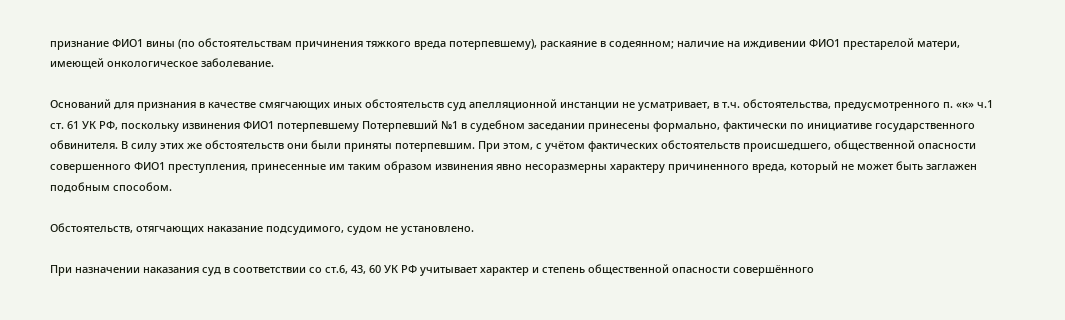признание ФИО1 вины (по обстоятельствам причинения тяжкого вреда потерпевшему), раскаяние в содеянном; наличие на иждивении ФИО1 престарелой матери, имеющей онкологическое заболевание.

Оснований для признания в качестве смягчающих иных обстоятельств суд апелляционной инстанции не усматривает, в т.ч. обстоятельства, предусмотренного п. «к» ч.1 ст. 61 УК РФ, поскольку извинения ФИО1 потерпевшему Потерпевший №1 в судебном заседании принесены формально, фактически по инициативе государственного обвинителя. В силу этих же обстоятельств они были приняты потерпевшим. При этом, с учётом фактических обстоятельств происшедшего, общественной опасности совершенного ФИО1 преступления, принесенные им таким образом извинения явно несоразмерны характеру причиненного вреда, который не может быть заглажен подобным способом.

Обстоятельств, отягчающих наказание подсудимого, судом не установлено.

При назначении наказания суд в соответствии со ст.6, 43, 60 УК РФ учитывает характер и степень общественной опасности совершённого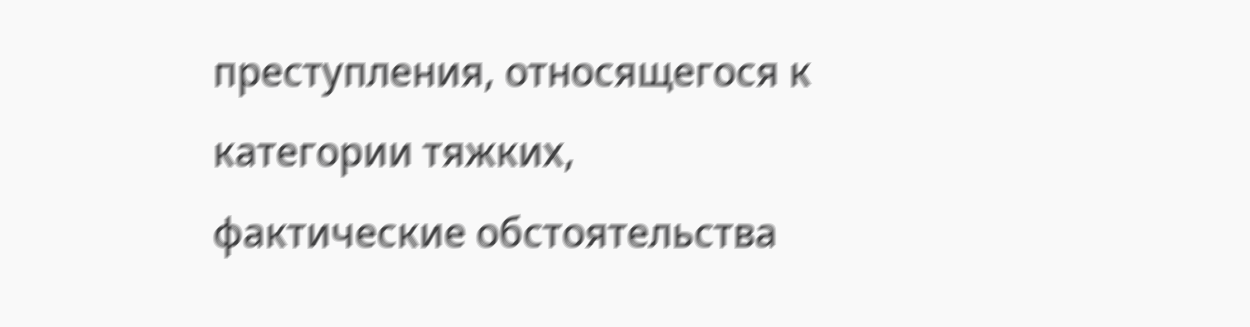преступления, относящегося к категории тяжких, фактические обстоятельства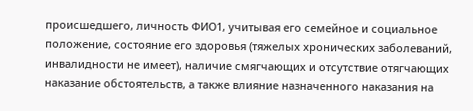происшедшего, личность ФИО1, учитывая его семейное и социальное положение, состояние его здоровья (тяжелых хронических заболеваний, инвалидности не имеет), наличие смягчающих и отсутствие отягчающих наказание обстоятельств, а также влияние назначенного наказания на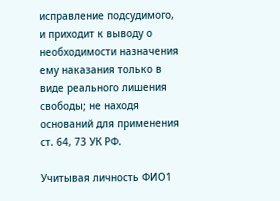исправление подсудимого, и приходит к выводу о необходимости назначения ему наказания только в виде реального лишения свободы; не находя оснований для применения ст. 64, 73 УК РФ.

Учитывая личность ФИО1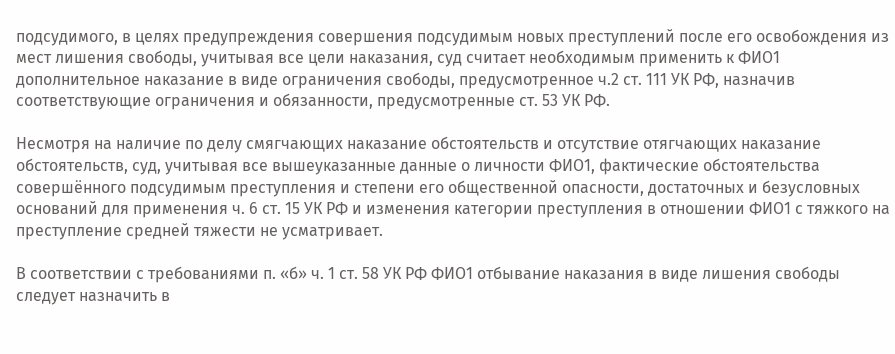подсудимого, в целях предупреждения совершения подсудимым новых преступлений после его освобождения из мест лишения свободы, учитывая все цели наказания, суд считает необходимым применить к ФИО1 дополнительное наказание в виде ограничения свободы, предусмотренное ч.2 ст. 111 УК РФ, назначив соответствующие ограничения и обязанности, предусмотренные ст. 53 УК РФ.

Несмотря на наличие по делу смягчающих наказание обстоятельств и отсутствие отягчающих наказание обстоятельств, суд, учитывая все вышеуказанные данные о личности ФИО1, фактические обстоятельства совершённого подсудимым преступления и степени его общественной опасности, достаточных и безусловных оснований для применения ч. 6 ст. 15 УК РФ и изменения категории преступления в отношении ФИО1 с тяжкого на преступление средней тяжести не усматривает.

В соответствии с требованиями п. «б» ч. 1 ст. 58 УК РФ ФИО1 отбывание наказания в виде лишения свободы следует назначить в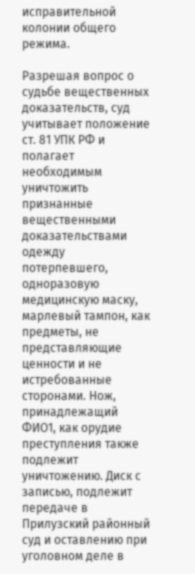исправительной колонии общего режима.

Разрешая вопрос о судьбе вещественных доказательств, суд учитывает положение ст. 81 УПК РФ и полагает необходимым уничтожить признанные вещественными доказательствами одежду потерпевшего, одноразовую медицинскую маску, марлевый тампон, как предметы, не представляющие ценности и не истребованные сторонами. Нож, принадлежащий ФИО1, как орудие преступления также подлежит уничтожению. Диск с записью, подлежит передаче в Прилузский районный суд и оставлению при уголовном деле в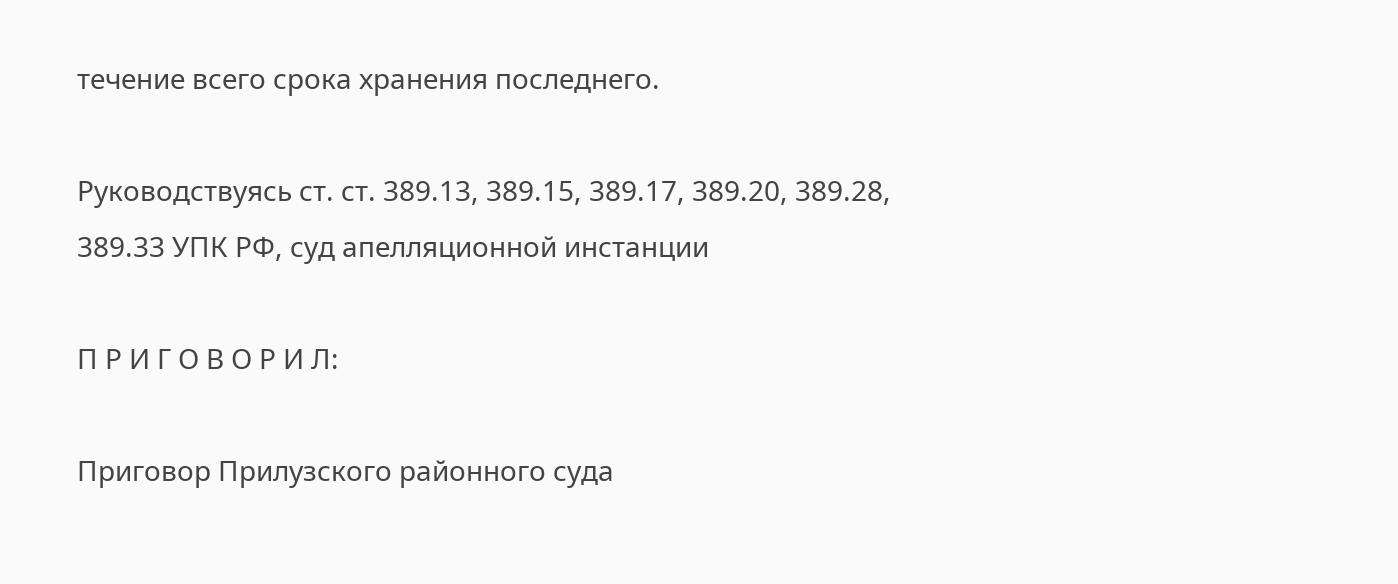течение всего срока хранения последнего.

Руководствуясь ст. ст. 389.13, 389.15, 389.17, 389.20, 389.28, 389.33 УПК РФ, суд апелляционной инстанции

П Р И Г О В О Р И Л:

Приговор Прилузского районного суда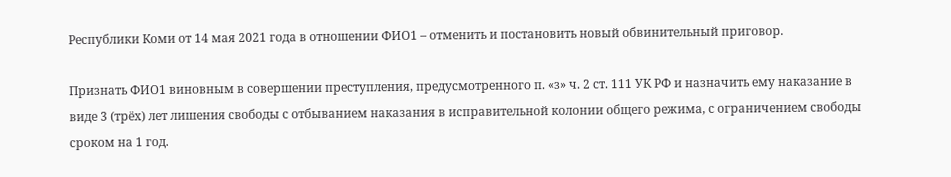Республики Коми от 14 мая 2021 года в отношении ФИО1 – отменить и постановить новый обвинительный приговор.

Признать ФИО1 виновным в совершении преступления, предусмотренного п. «з» ч. 2 ст. 111 УК РФ и назначить ему наказание в виде 3 (трёх) лет лишения свободы с отбыванием наказания в исправительной колонии общего режима, с ограничением свободы сроком на 1 год.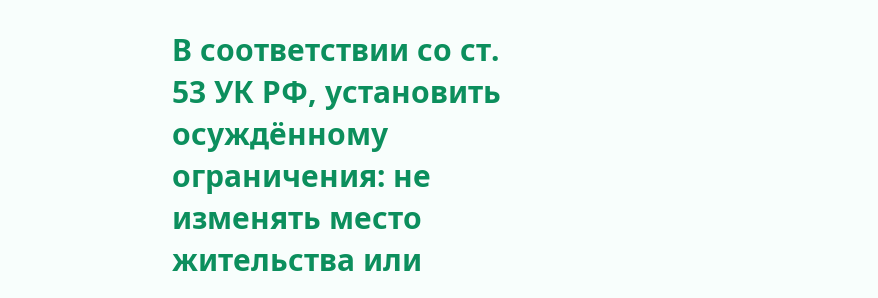В соответствии со ст. 53 УК РФ, установить осуждённому ограничения: не изменять место жительства или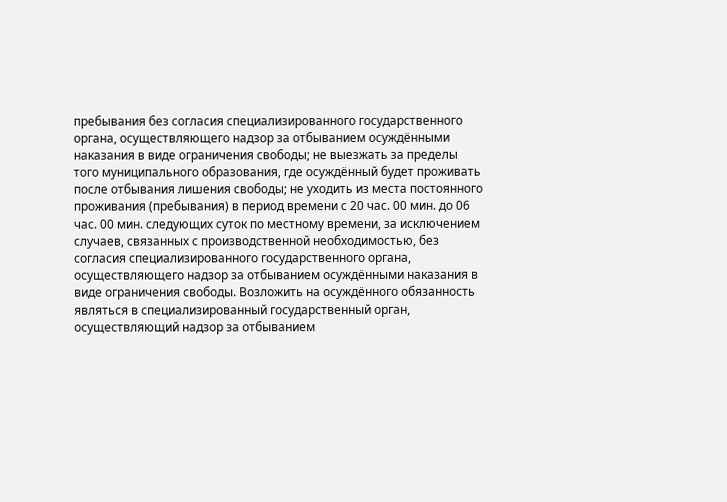пребывания без согласия специализированного государственного органа, осуществляющего надзор за отбыванием осуждёнными наказания в виде ограничения свободы; не выезжать за пределы того муниципального образования, где осуждённый будет проживать после отбывания лишения свободы; не уходить из места постоянного проживания (пребывания) в период времени с 20 час. 00 мин. до 06 час. 00 мин. следующих суток по местному времени, за исключением случаев, связанных с производственной необходимостью, без согласия специализированного государственного органа, осуществляющего надзор за отбыванием осуждёнными наказания в виде ограничения свободы. Возложить на осуждённого обязанность являться в специализированный государственный орган, осуществляющий надзор за отбыванием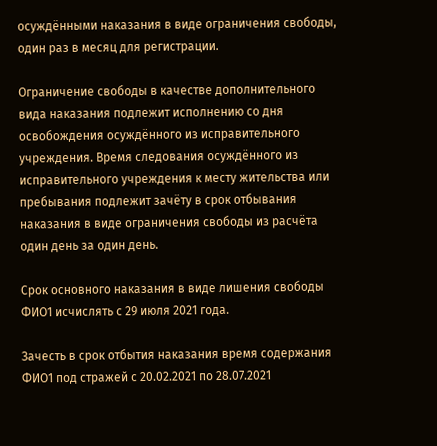осуждёнными наказания в виде ограничения свободы, один раз в месяц для регистрации.

Ограничение свободы в качестве дополнительного вида наказания подлежит исполнению со дня освобождения осуждённого из исправительного учреждения. Время следования осуждённого из исправительного учреждения к месту жительства или пребывания подлежит зачёту в срок отбывания наказания в виде ограничения свободы из расчёта один день за один день.

Срок основного наказания в виде лишения свободы ФИО1 исчислять с 29 июля 2021 года.

Зачесть в срок отбытия наказания время содержания ФИО1 под стражей с 20.02.2021 по 28.07.2021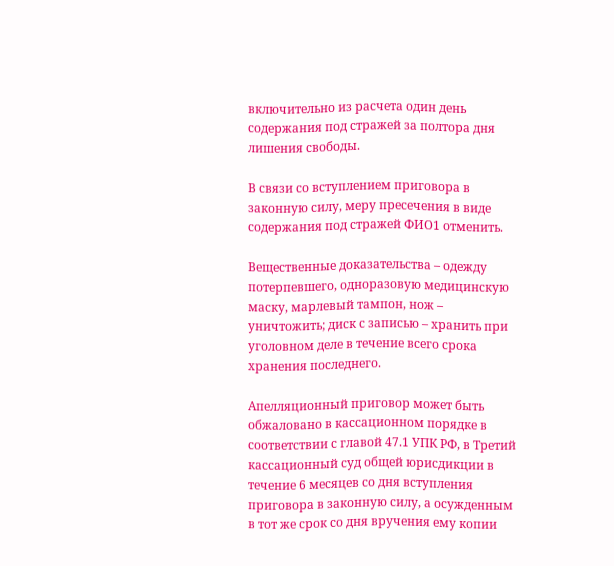включительно из расчета один день содержания под стражей за полтора дня лишения свободы.

В связи со вступлением приговора в законную силу, меру пресечения в виде содержания под стражей ФИО1 отменить.

Вещественные доказательства – одежду потерпевшего, одноразовую медицинскую маску, марлевый тампон, нож – уничтожить; диск с записью – хранить при уголовном деле в течение всего срока хранения последнего.

Апелляционный приговор может быть обжаловано в кассационном порядке в соответствии с главой 47.1 УПК РФ, в Третий кассационный суд общей юрисдикции в течение 6 месяцев со дня вступления приговора в законную силу, а осужденным в тот же срок со дня вручения ему копии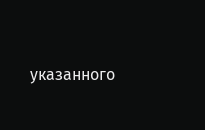указанного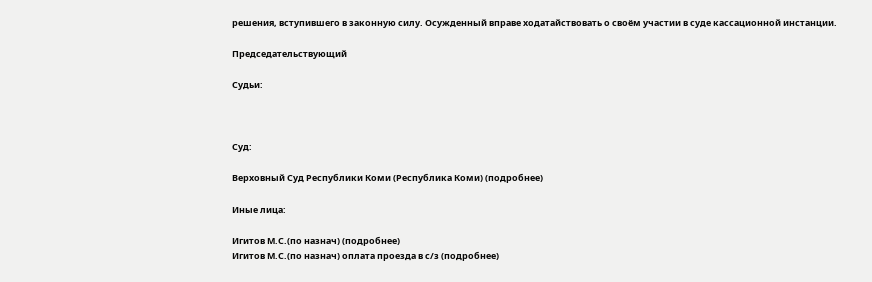решения, вступившего в законную силу. Осужденный вправе ходатайствовать о своём участии в суде кассационной инстанции.

Председательствующий

Судьи:



Суд:

Верховный Суд Республики Коми (Республика Коми) (подробнее)

Иные лица:

Игитов М.С.(по назнач) (подробнее)
Игитов М.С.(по назнач) оплата проезда в с/з (подробнее)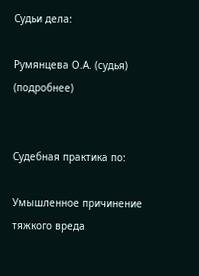Судьи дела:

Румянцева О.А. (судья) (подробнее)


Судебная практика по:

Умышленное причинение тяжкого вреда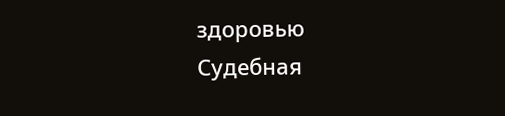здоровью
Судебная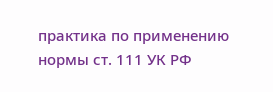практика по применению нормы ст. 111 УК РФ